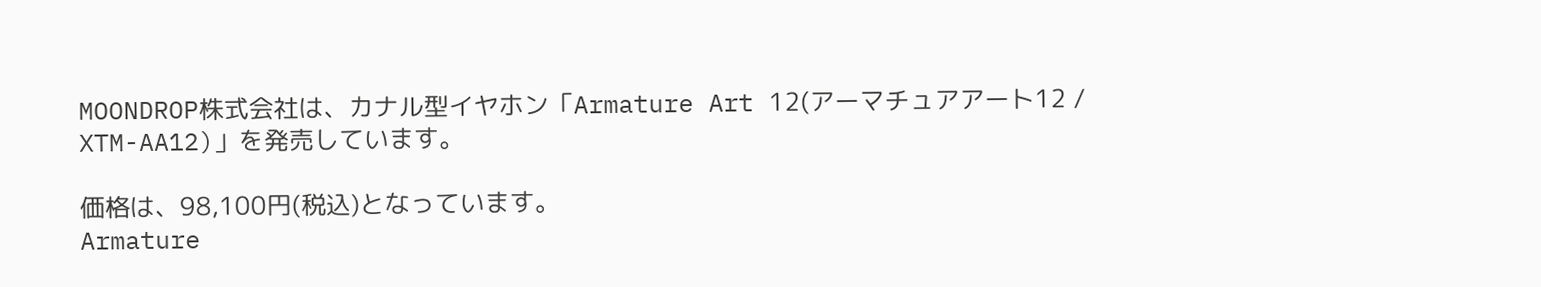MOONDROP株式会社は、カナル型イヤホン「Armature Art 12(アーマチュアアート12 / XTM-AA12)」を発売しています。

価格は、98,100円(税込)となっています。
Armature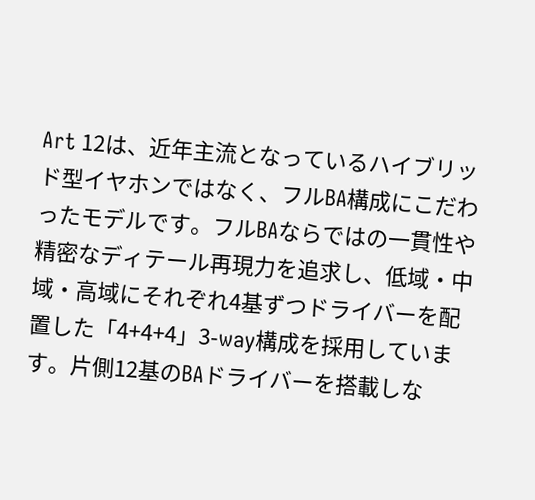Art 12は、近年主流となっているハイブリッド型イヤホンではなく、フルBA構成にこだわったモデルです。フルBAならではの一貫性や精密なディテール再現力を追求し、低域・中域・高域にそれぞれ4基ずつドライバーを配置した「4+4+4」3-way構成を採用しています。片側12基のBAドライバーを搭載しな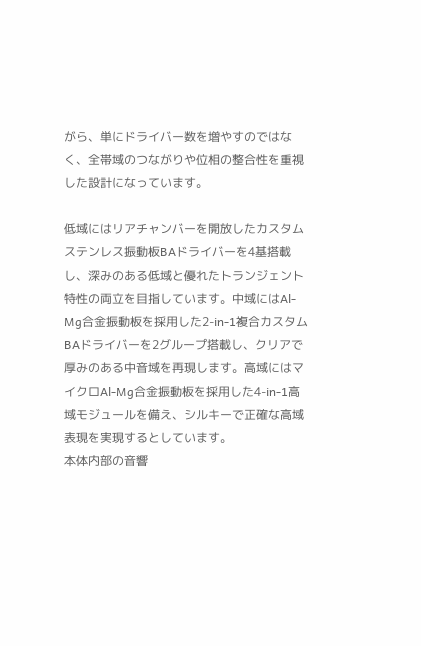がら、単にドライバー数を増やすのではなく、全帯域のつながりや位相の整合性を重視した設計になっています。

低域にはリアチャンバーを開放したカスタムステンレス振動板BAドライバーを4基搭載し、深みのある低域と優れたトランジェント特性の両立を目指しています。中域にはAl-Mg合金振動板を採用した2-in-1複合カスタムBAドライバーを2グループ搭載し、クリアで厚みのある中音域を再現します。高域にはマイクロAl-Mg合金振動板を採用した4-in-1高域モジュールを備え、シルキーで正確な高域表現を実現するとしています。
本体内部の音響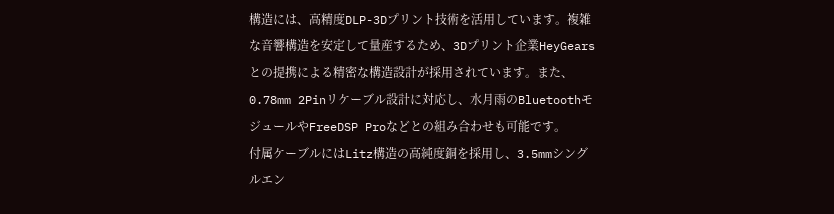構造には、高精度DLP-3Dプリント技術を活用しています。複雑な音響構造を安定して量産するため、3Dプリント企業HeyGearsとの提携による精密な構造設計が採用されています。また、0.78mm 2Pinリケーブル設計に対応し、水月雨のBluetoothモジュールやFreeDSP Proなどとの組み合わせも可能です。
付属ケーブルにはLitz構造の高純度銅を採用し、3.5mmシングルエン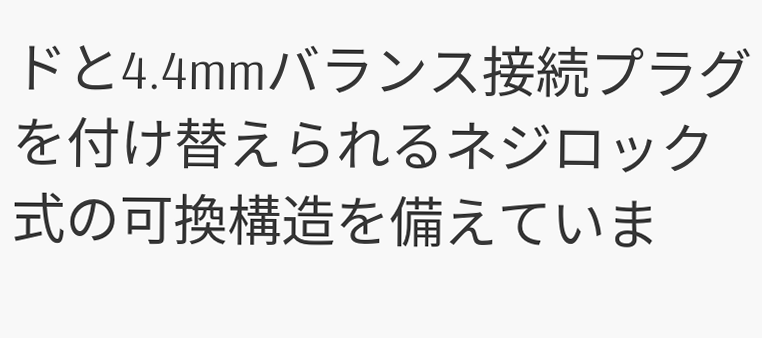ドと4.4mmバランス接続プラグを付け替えられるネジロック式の可換構造を備えていま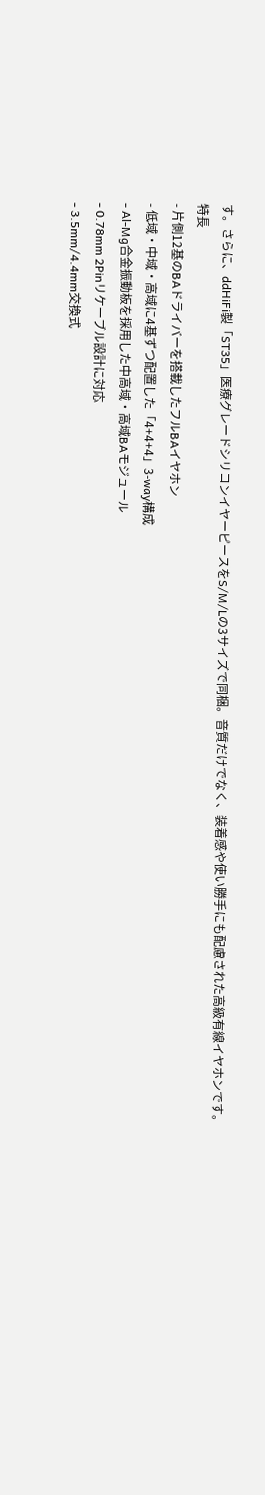す。さらに、ddHiFi製「ST35」医療グレードシリコンイヤーピースをS/M/Lの3サイズで同梱。音質だけでなく、装着感や使い勝手にも配慮された高級有線イヤホンです。
特長
- 片側12基のBAドライバーを搭載したフルBAイヤホン
- 低域・中域・高域に4基ずつ配置した「4+4+4」3-way構成
- Al-Mg合金振動板を採用した中高域・高域BAモジュール
- 0.78mm 2Pinリケーブル設計に対応
- 3.5mm/4.4mm交換式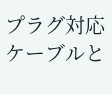プラグ対応ケーブルと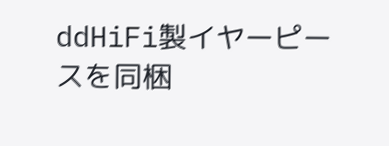ddHiFi製イヤーピースを同梱